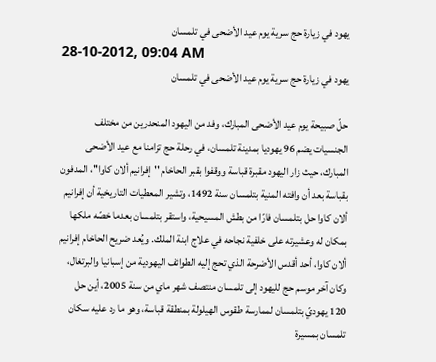يهود في زيارة حج سرية يوم عيد الأضحى في تلمسان
28-10-2012, 09:04 AM
يهود في زيارة حج سرية يوم عيد الأضحى في تلمسان

حلّ صبيحة يوم عيد الأضحى المبارك، وفد من اليهود المنحدرين من مختلف الجنسيات يضم 96 يهوديا بمدينة تلمسان، في رحلة حج تزامنا مع عيد الأضحى المبارك، حيث زار اليهود مقبرة قباسة ووقفوا بقبر الحاخام ''إفرانيم ألان كاوا''، المدفون بقباسة بعد أن وافته المنية بتلمسان سنة 1492، وتشير المعطيات التاريخية أن إفرانيم ألان كاوا حل بتلمسان فارّا من بطش المسيحية، واستقر بتلمسان بعدما خصّه ملكها بمكان له وعشيرته على خلفية نجاحه في علاج ابنة الملك. ويُعد ضريح الحاخام إفرانيم ألان كاوا، أحد أقدس الأضرحة الذي تحج إليه الطوائف اليهودية من إسبانيا والبرتغال، وكان آخر موسم حج لليهود إلى تلمسان منتصف شهر ماي من سنة 2005، أين حل 120 يهوديّ بتلمسان لممارسة طقوس الهيلولة بمنطقة قباسة، وهو ما رد عليه سكان تلمسان بمسيرة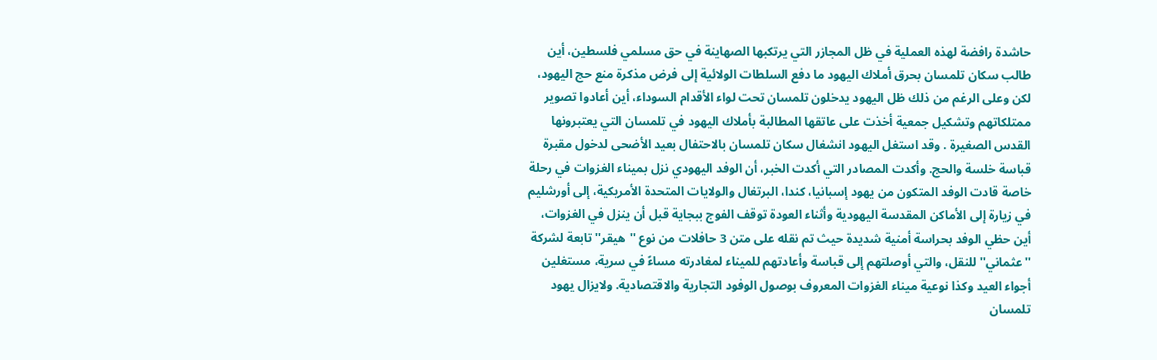حاشدة رافضة لهذه العملية في ظل المجازر التي يرتكبها الصهاينة في حق مسلمي فلسطين، أين طالب سكان تلمسان بحرق أملاك اليهود ما دفع السلطات الولائية إلى فرض مذكرة منع حج اليهود، لكن وعلى الرغم من ذلك ظل اليهود يدخلون تلمسان تحت لواء الأقدام السوداء، أين أعادوا تصوير ممتلكاتهم وتشكيل جمعية أخذت على عاتقها المطالبة بأملاك اليهود في تلمسان التي يعتبرونها القدس الصغيرة . وقد استغل اليهود انشغال سكان تلمسان بالاحتفال بعيد الأضحى لدخول مقبرة قباسة خلسة والحج. وأكدت المصادر التي أكدت الخبر، أن الوفد اليهودي نزل بميناء الغزوات في رحلة خاصة قادت الوفد المتكون من يهود إسبانيا، كندا، البرتغال والولايات المتحدة الأمريكية، إلى أورشليم في زيارة إلى الأماكن المقدسة اليهودية وأثناء العودة توقف الفوج ببجاية قبل أن ينزل في الغزوات، أين حظي الوفد بحراسة أمنية شديدة حيث تم نقله على متن 3 حافلات من نوع ''هيقر'' تابعة لشركة ''عثماني'' للنقل، والتي أوصلتهم إلى قباسة وأعادتهم للميناء لمغادرته مساءً في سرية، مستغلين أجواء العيد وكذا نوعية ميناء الغزوات المعروف بوصول الوفود التجارية والاقتصادية. ولايزال يهود تلمسان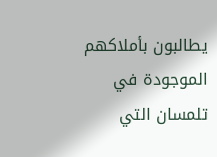يطالبون بأملاكهم الموجودة في تلمسان التي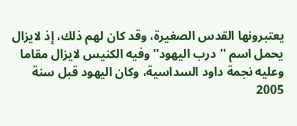يعتبرونها القدس الصغيرة، وقد كان لهم ذلك، إذ لايزال يحمل اسم ''درب اليهود'' وفيه الكنيس لايزال مقاما وعليه نجمة داود السداسية، وكان اليهود قبل سنة 2005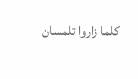كلما زاروا تلمسان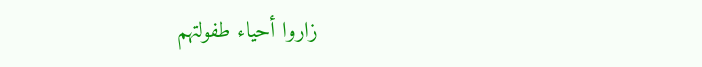زاروا أحياء طفولتهم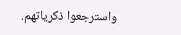واسترجعوا ذكرياتهم.